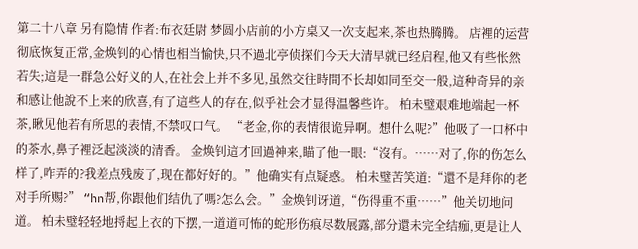第二十八章 另有隐情 作者:布衣廷尉 梦圆小店前的小方桌又一次支起来,茶也热腾腾。 店裡的运营彻底恢复正常,金焕钊的心情也相当愉快,只不過北亭侦探们今天大清早就已经启程,他又有些怅然若失;這是一群急公好义的人,在社会上并不多见,虽然交往時間不长却如同至交一般,這种奇异的亲和感让他說不上来的欣喜,有了這些人的存在,似乎社会才显得温馨些许。 柏未璧艰难地端起一杯茶,瞅见他若有所思的表情,不禁叹口气。 “老金,你的表情很诡异啊。想什么呢?”他吸了一口杯中的茶水,鼻子裡泛起淡淡的清香。 金焕钊這才回過神来,瞄了他一眼:“沒有。……对了,你的伤怎么样了,咋弄的?我差点残废了,现在都好好的。”他确实有点疑惑。 柏未璧苦笑道:“還不是拜你的老对手所赐?” “hn帮,你跟他们结仇了嗎?怎么会。”金焕钊讶道,“伤得重不重……”他关切地问道。 柏未璧轻轻地捋起上衣的下摆,一道道可怖的蛇形伤痕尽数展露,部分還未完全结痂,更是让人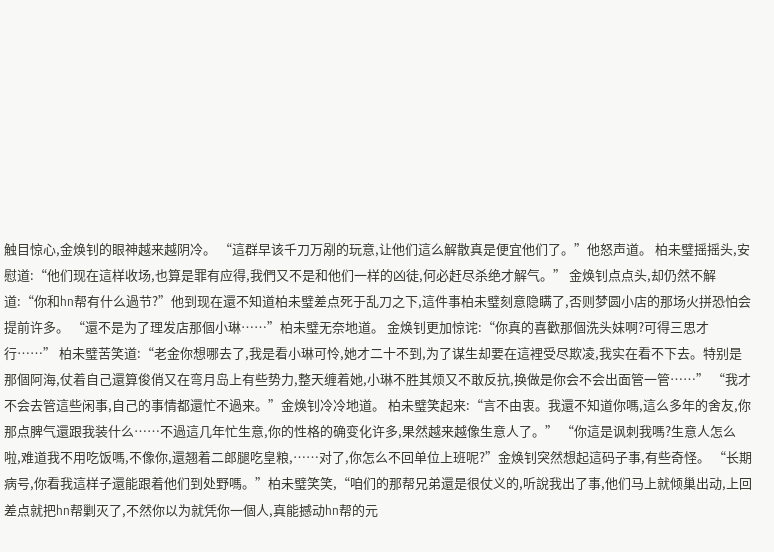触目惊心,金焕钊的眼神越来越阴冷。 “這群早该千刀万剐的玩意,让他们這么解散真是便宜他们了。”他怒声道。 柏未璧摇摇头,安慰道:“他们现在這样收场,也算是罪有应得,我們又不是和他们一样的凶徒,何必赶尽杀绝才解气。” 金焕钊点点头,却仍然不解道:“你和hn帮有什么過节?”他到现在還不知道柏未璧差点死于乱刀之下,這件事柏未璧刻意隐瞒了,否则梦圆小店的那场火拼恐怕会提前许多。 “還不是为了理发店那個小琳……”柏未璧无奈地道。 金焕钊更加惊诧:“你真的喜歡那個洗头妹啊?可得三思才行……” 柏未璧苦笑道:“老金你想哪去了,我是看小琳可怜,她才二十不到,为了谋生却要在這裡受尽欺凌,我实在看不下去。特别是那個阿海,仗着自己還算俊俏又在弯月岛上有些势力,整天缠着她,小琳不胜其烦又不敢反抗,换做是你会不会出面管一管……” “我才不会去管這些闲事,自己的事情都還忙不過来。”金焕钊冷冷地道。 柏未璧笑起来:“言不由衷。我還不知道你嗎,這么多年的舍友,你那点脾气還跟我装什么……不過這几年忙生意,你的性格的确变化许多,果然越来越像生意人了。” “你這是讽刺我嗎?生意人怎么啦,难道我不用吃饭嗎,不像你,還翘着二郎腿吃皇粮,……对了,你怎么不回单位上班呢?”金焕钊突然想起這码子事,有些奇怪。 “长期病号,你看我這样子還能跟着他们到处野嗎。”柏未璧笑笑,“咱们的那帮兄弟還是很仗义的,听說我出了事,他们马上就倾巢出动,上回差点就把hn帮剿灭了,不然你以为就凭你一個人,真能撼动hn帮的元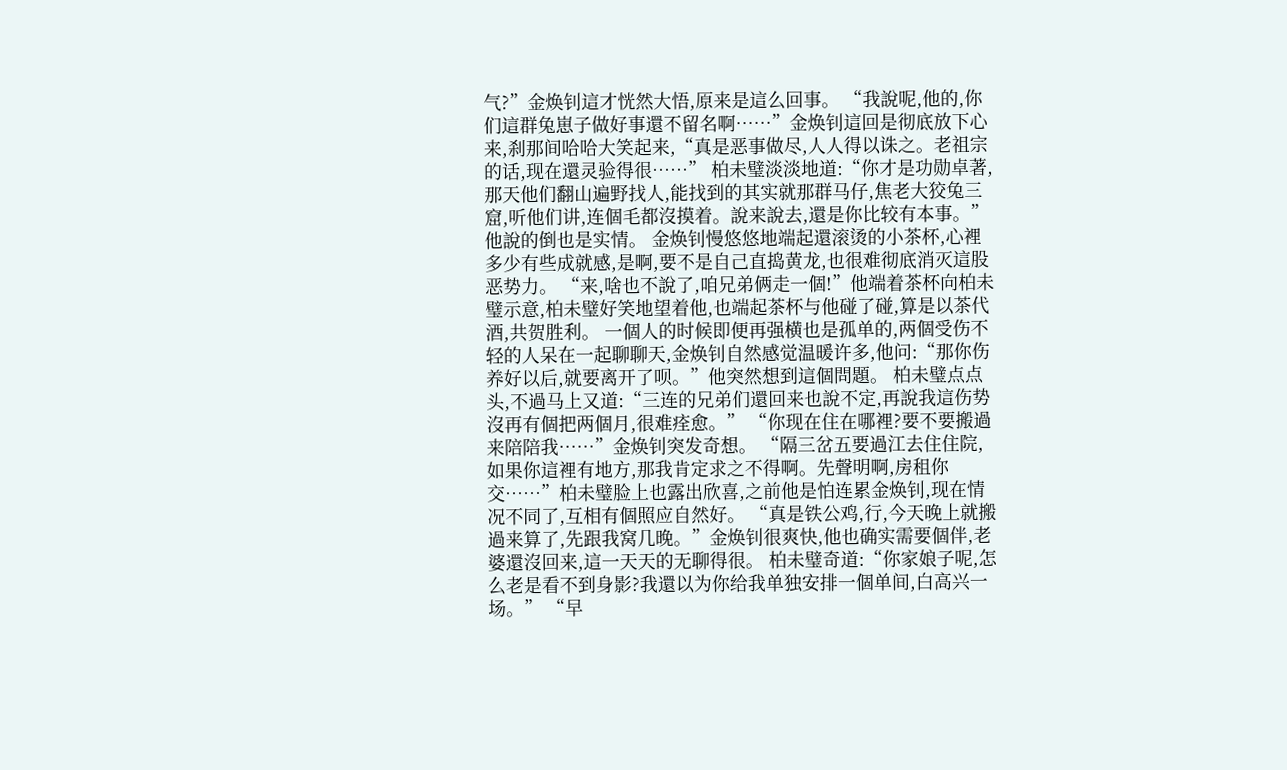气?”金焕钊這才恍然大悟,原来是這么回事。 “我說呢,他的,你们這群兔崽子做好事還不留名啊……”金焕钊這回是彻底放下心来,刹那间哈哈大笑起来,“真是恶事做尽,人人得以诛之。老祖宗的话,现在還灵验得很……” 柏未璧淡淡地道:“你才是功勋卓著,那天他们翻山遍野找人,能找到的其实就那群马仔,焦老大狡兔三窟,听他们讲,连個毛都沒摸着。說来說去,還是你比较有本事。”他說的倒也是实情。 金焕钊慢悠悠地端起還滚烫的小茶杯,心裡多少有些成就感,是啊,要不是自己直捣黄龙,也很难彻底消灭這股恶势力。 “来,啥也不說了,咱兄弟俩走一個!”他端着茶杯向柏未璧示意,柏未璧好笑地望着他,也端起茶杯与他碰了碰,算是以茶代酒,共贺胜利。 一個人的时候即便再强横也是孤单的,两個受伤不轻的人呆在一起聊聊天,金焕钊自然感觉温暖许多,他问:“那你伤养好以后,就要离开了呗。”他突然想到這個問題。 柏未璧点点头,不過马上又道:“三连的兄弟们還回来也說不定,再說我這伤势沒再有個把两個月,很难痊愈。” “你现在住在哪裡?要不要搬過来陪陪我……”金焕钊突发奇想。 “隔三岔五要過江去住住院,如果你這裡有地方,那我肯定求之不得啊。先聲明啊,房租你交……”柏未璧脸上也露出欣喜,之前他是怕连累金焕钊,现在情况不同了,互相有個照应自然好。 “真是铁公鸡,行,今天晚上就搬過来算了,先跟我窝几晚。”金焕钊很爽快,他也确实需要個伴,老婆還沒回来,這一天天的无聊得很。 柏未璧奇道:“你家娘子呢,怎么老是看不到身影?我還以为你给我单独安排一個单间,白高兴一场。” “早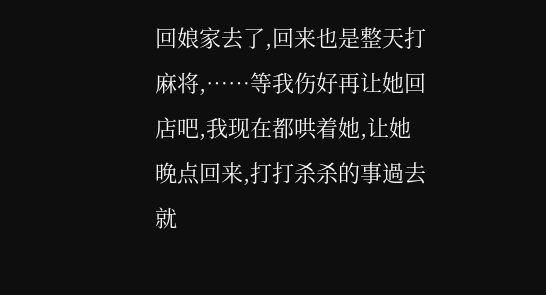回娘家去了,回来也是整天打麻将,……等我伤好再让她回店吧,我现在都哄着她,让她晚点回来,打打杀杀的事過去就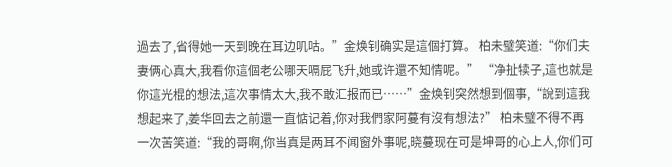過去了,省得她一天到晚在耳边叽咕。”金焕钊确实是這個打算。 柏未璧笑道:“你们夫妻俩心真大,我看你這個老公哪天嗝屁飞升,她或许還不知情呢。” “净扯犊子,這也就是你這光棍的想法,這次事情太大,我不敢汇报而已……”金焕钊突然想到個事,“說到這我想起来了,姜华回去之前還一直惦记着,你对我們家阿蔓有沒有想法?” 柏未璧不得不再一次苦笑道:“我的哥啊,你当真是两耳不闻窗外事呢,晓蔓现在可是坤哥的心上人,你们可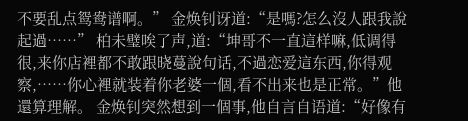不要乱点鸳鸯谱啊。” 金焕钊讶道:“是嗎?怎么沒人跟我說起過……” 柏未璧唉了声,道:“坤哥不一直這样嘛,低调得很,来你店裡都不敢跟晓蔓說句话,不過恋爱這东西,你得观察,……你心裡就装着你老婆一個,看不出来也是正常。”他還算理解。 金焕钊突然想到一個事,他自言自语道:“好像有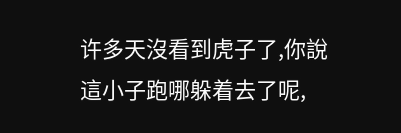许多天沒看到虎子了,你說這小子跑哪躲着去了呢,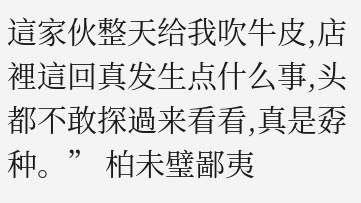這家伙整天给我吹牛皮,店裡這回真发生点什么事,头都不敢探過来看看,真是孬种。” 柏未璧鄙夷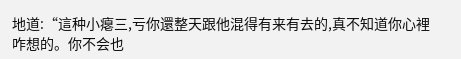地道:“這种小瘪三,亏你還整天跟他混得有来有去的,真不知道你心裡咋想的。你不会也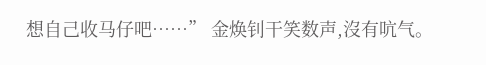想自己收马仔吧……” 金焕钊干笑数声,沒有吭气。